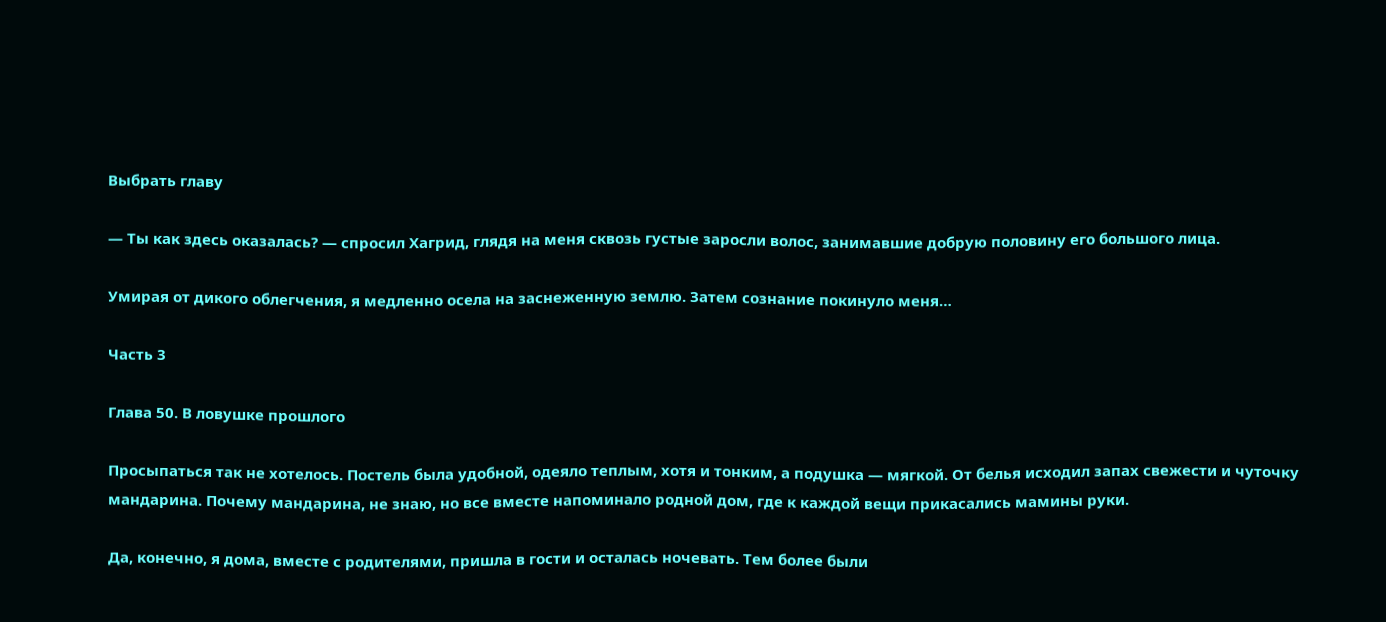Выбрать главу

— Ты как здесь оказалась? — спросил Хагрид, глядя на меня сквозь густые заросли волос, занимавшие добрую половину его большого лица.

Умирая от дикого облегчения, я медленно осела на заснеженную землю. Затем сознание покинуло меня…

Часть 3

Глава 50. В ловушке прошлого

Просыпаться так не хотелось. Постель была удобной, одеяло теплым, хотя и тонким, а подушка — мягкой. От белья исходил запах свежести и чуточку мандарина. Почему мандарина, не знаю, но все вместе напоминало родной дом, где к каждой вещи прикасались мамины руки.

Да, конечно, я дома, вместе с родителями, пришла в гости и осталась ночевать. Тем более были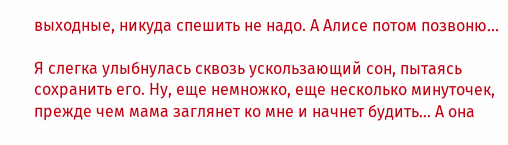выходные, никуда спешить не надо. А Алисе потом позвоню…

Я слегка улыбнулась сквозь ускользающий сон, пытаясь сохранить его. Ну, еще немножко, еще несколько минуточек, прежде чем мама заглянет ко мне и начнет будить… А она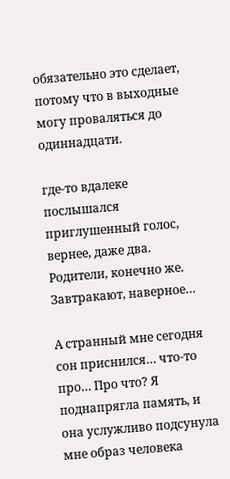обязательно это сделает, потому что в выходные могу проваляться до одиннадцати.

где-то вдалеке послышался приглушенный голос, вернее, даже два. Родители, конечно же. Завтракают, наверное…

А странный мне сегодня сон приснился… что-то про… Про что? Я поднапрягла память, и она услужливо подсунула мне образ человека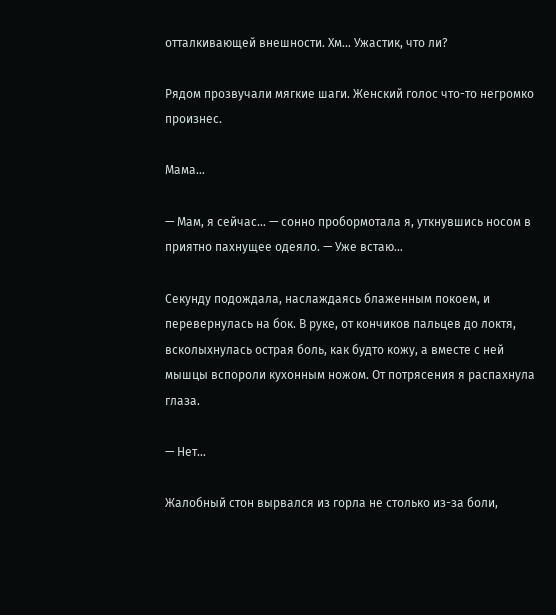отталкивающей внешности. Хм… Ужастик, что ли?

Рядом прозвучали мягкие шаги. Женский голос что-то негромко произнес.

Мама…

— Мам, я сейчас… — сонно пробормотала я, уткнувшись носом в приятно пахнущее одеяло. — Уже встаю…

Секунду подождала, наслаждаясь блаженным покоем, и перевернулась на бок. В руке, от кончиков пальцев до локтя, всколыхнулась острая боль, как будто кожу, а вместе с ней мышцы вспороли кухонным ножом. От потрясения я распахнула глаза.

— Нет…

Жалобный стон вырвался из горла не столько из-за боли,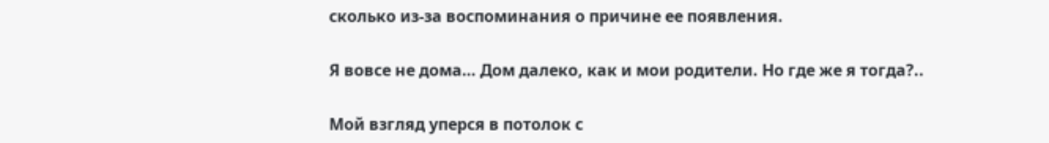сколько из-за воспоминания о причине ее появления.

Я вовсе не дома… Дом далеко, как и мои родители. Но где же я тогда?..

Мой взгляд уперся в потолок с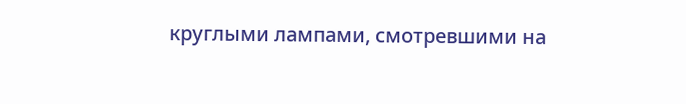круглыми лампами, смотревшими на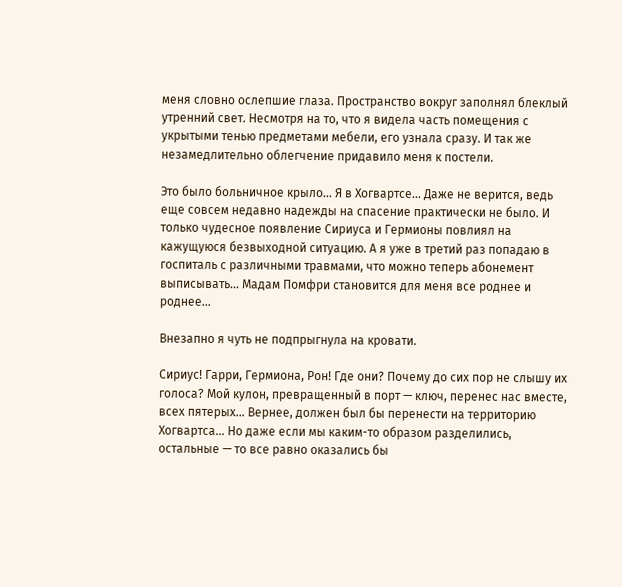меня словно ослепшие глаза. Пространство вокруг заполнял блеклый утренний свет. Несмотря на то, что я видела часть помещения с укрытыми тенью предметами мебели, его узнала сразу. И так же незамедлительно облегчение придавило меня к постели.

Это было больничное крыло… Я в Хогвартсе… Даже не верится, ведь еще совсем недавно надежды на спасение практически не было. И только чудесное появление Сириуса и Гермионы повлиял на кажущуюся безвыходной ситуацию. А я уже в третий раз попадаю в госпиталь с различными травмами, что можно теперь абонемент выписывать… Мадам Помфри становится для меня все роднее и роднее…

Внезапно я чуть не подпрыгнула на кровати.

Сириус! Гарри, Гермиона, Рон! Где они? Почему до сих пор не слышу их голоса? Мой кулон, превращенный в порт — ключ, перенес нас вместе, всех пятерых… Вернее, должен был бы перенести на территорию Хогвартса… Но даже если мы каким-то образом разделились, остальные — то все равно оказались бы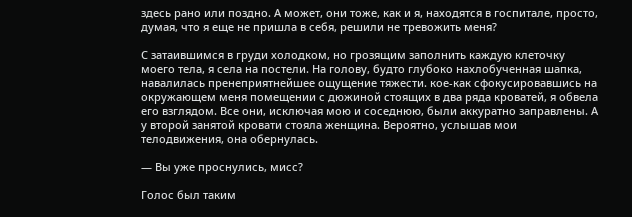здесь рано или поздно. А может, они тоже, как и я, находятся в госпитале, просто, думая, что я еще не пришла в себя, решили не тревожить меня?

С затаившимся в груди холодком, но грозящим заполнить каждую клеточку моего тела, я села на постели. На голову, будто глубоко нахлобученная шапка, навалилась пренеприятнейшее ощущение тяжести. кое-как сфокусировавшись на окружающем меня помещении с дюжиной стоящих в два ряда кроватей, я обвела его взглядом. Все они, исключая мою и соседнюю, были аккуратно заправлены. А у второй занятой кровати стояла женщина. Вероятно, услышав мои телодвижения, она обернулась.

— Вы уже проснулись, мисс?

Голос был таким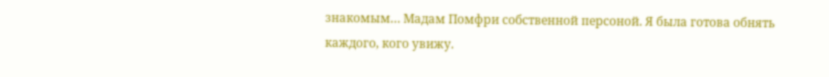знакомым… Мадам Помфри собственной персоной. Я была готова обнять каждого, кого увижу.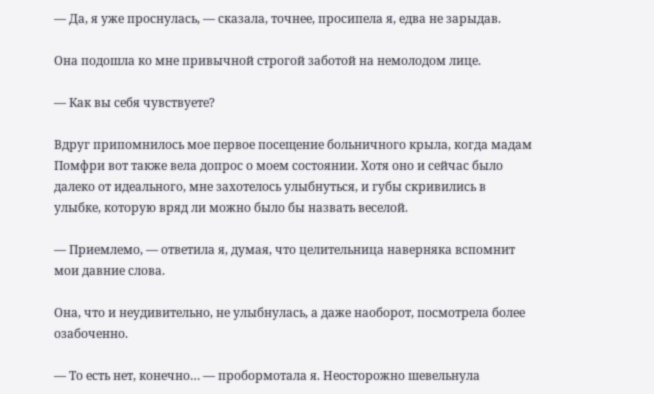— Да, я уже проснулась, — сказала, точнее, просипела я, едва не зарыдав.

Она подошла ко мне привычной строгой заботой на немолодом лице.

— Как вы себя чувствуете?

Вдруг припомнилось мое первое посещение больничного крыла, когда мадам Помфри вот также вела допрос о моем состоянии. Хотя оно и сейчас было далеко от идеального, мне захотелось улыбнуться, и губы скривились в улыбке, которую вряд ли можно было бы назвать веселой.

— Приемлемо, — ответила я, думая, что целительница наверняка вспомнит мои давние слова.

Она, что и неудивительно, не улыбнулась, а даже наоборот, посмотрела более озабоченно.

— То есть нет, конечно… — пробормотала я. Неосторожно шевельнула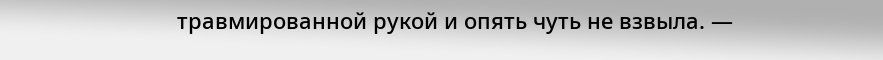травмированной рукой и опять чуть не взвыла. —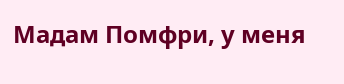Мадам Помфри, у меня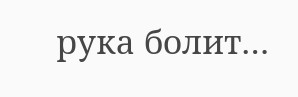рука болит…